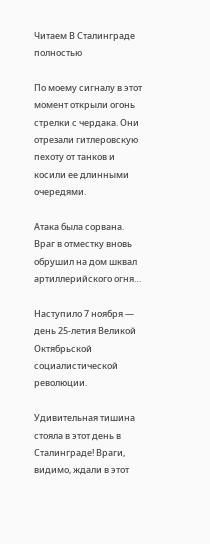Читаем В Сталинграде полностью

По моему сигналу в этот момент открыли огонь стрелки с чердака. Они отрезали гитлеровскую пехоту от танков и косили ее длинными очередями.

Атака была сорвана. Враг в отместку вновь обрушил на дом шквал артиллерийского огня…

Наступило 7 ноября — день 25-летия Великой Октябрьской социалистической революции.

Удивительная тишина стояла в этот день в Сталинграде! Враги, видимо, ждали в этот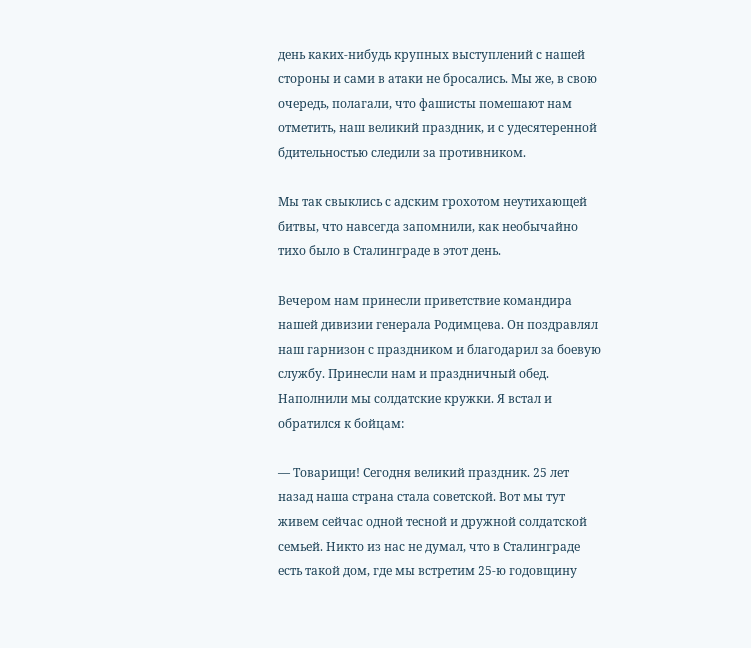день каких-нибудь крупных выступлений с нашей стороны и сами в атаки не бросались. Мы же, в свою очередь, полагали, что фашисты помешают нам отметить, наш великий праздник, и с удесятеренной бдительностью следили за противником.

Мы так свыклись с адским грохотом неутихающей битвы, что навсегда запомнили, как необычайно тихо было в Сталинграде в этот день.

Вечером нам принесли приветствие командира нашей дивизии генерала Родимцева. Он поздравлял наш гарнизон с праздником и благодарил за боевую службу. Принесли нам и праздничный обед. Наполнили мы солдатские кружки. Я встал и обратился к бойцам:

— Товарищи! Сегодня великий праздник. 25 лет назад наша страна стала советской. Вот мы тут живем сейчас одной тесной и дружной солдатской семьей. Никто из нас не думал, что в Сталинграде есть такой дом, где мы встретим 25-ю годовщину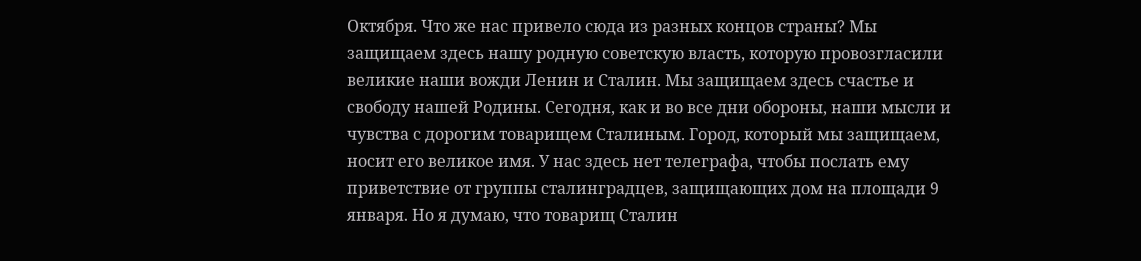Октября. Что же нас привело сюда из разных концов страны? Мы защищаем здесь нашу родную советскую власть, которую провозгласили великие наши вожди Ленин и Сталин. Мы защищаем здесь счастье и свободу нашей Родины. Сегодня, как и во все дни обороны, наши мысли и чувства с дорогим товарищем Сталиным. Город, который мы защищаем, носит его великое имя. У нас здесь нет телеграфа, чтобы послать ему приветствие от группы сталинградцев, защищающих дом на площади 9 января. Но я думаю, что товарищ Сталин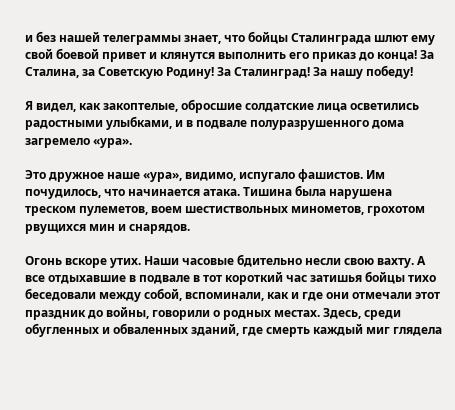и без нашей телеграммы знает, что бойцы Сталинграда шлют ему свой боевой привет и клянутся выполнить его приказ до конца! За Сталина, за Советскую Родину! За Сталинград! За нашу победу!

Я видел, как закоптелые, обросшие солдатские лица осветились радостными улыбками, и в подвале полуразрушенного дома загремело «ура».

Это дружное наше «ура», видимо, испугало фашистов. Им почудилось, что начинается атака. Тишина была нарушена треском пулеметов, воем шестиствольных минометов, грохотом рвущихся мин и снарядов.

Огонь вскоре утих. Наши часовые бдительно несли свою вахту. А все отдыхавшие в подвале в тот короткий час затишья бойцы тихо беседовали между собой, вспоминали, как и где они отмечали этот праздник до войны, говорили о родных местах. Здесь, среди обугленных и обваленных зданий, где смерть каждый миг глядела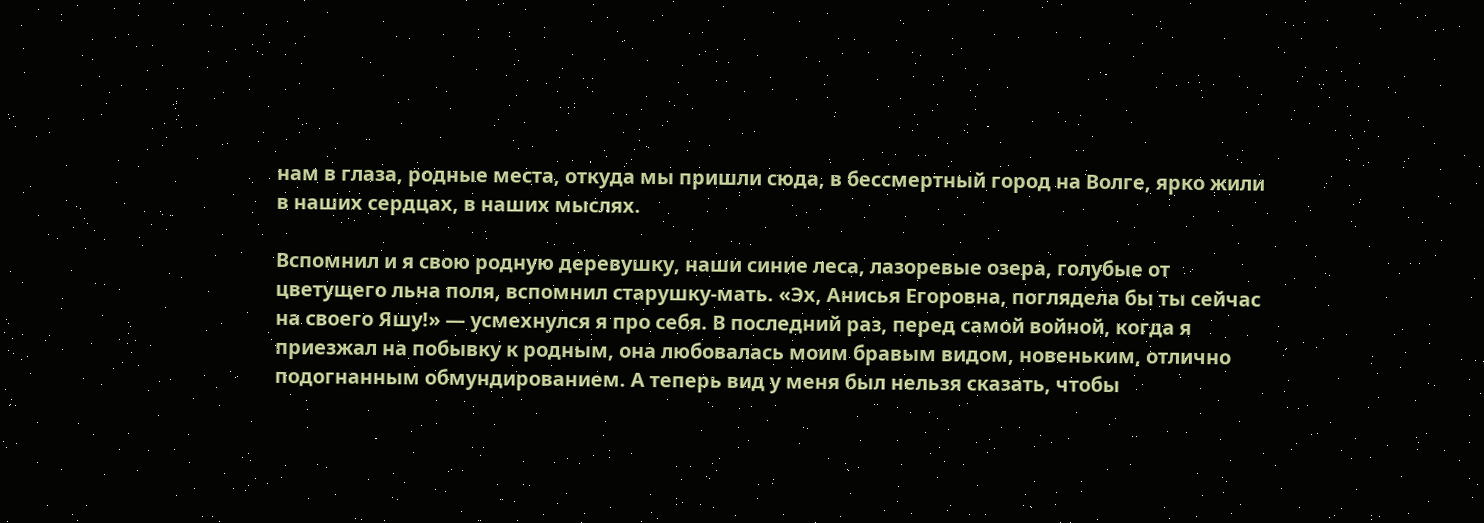нам в глаза, родные места, откуда мы пришли сюда, в бессмертный город на Волге, ярко жили в наших сердцах, в наших мыслях.

Вспомнил и я свою родную деревушку, наши синие леса, лазоревые озера, голубые от цветущего льна поля, вспомнил старушку-мать. «Эх, Анисья Егоровна, поглядела бы ты сейчас на своего Яшу!» — усмехнулся я про себя. В последний раз, перед самой войной, когда я приезжал на побывку к родным, она любовалась моим бравым видом, новеньким, отлично подогнанным обмундированием. А теперь вид у меня был нельзя сказать, чтобы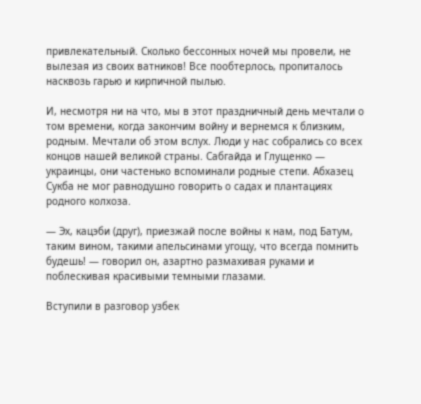привлекательный. Сколько бессонных ночей мы провели, не вылезая из своих ватников! Все пообтерлось, пропиталось насквозь гарью и кирпичной пылью.

И, несмотря ни на что, мы в этот праздничный день мечтали о том времени, когда закончим войну и вернемся к близким, родным. Мечтали об этом вслух. Люди у нас собрались со всех концов нашей великой страны. Сабгайда и Глущенко — украинцы, они частенько вспоминали родные степи. Абхазец Сукба не мог равнодушно говорить о садах и плантациях родного колхоза.

— Эх, кацэби (друг), приезжай после войны к нам, под Батум, таким вином, такими апельсинами угощу, что всегда помнить будешь! — говорил он, азартно размахивая руками и поблескивая красивыми темными глазами.

Вступили в разговор узбек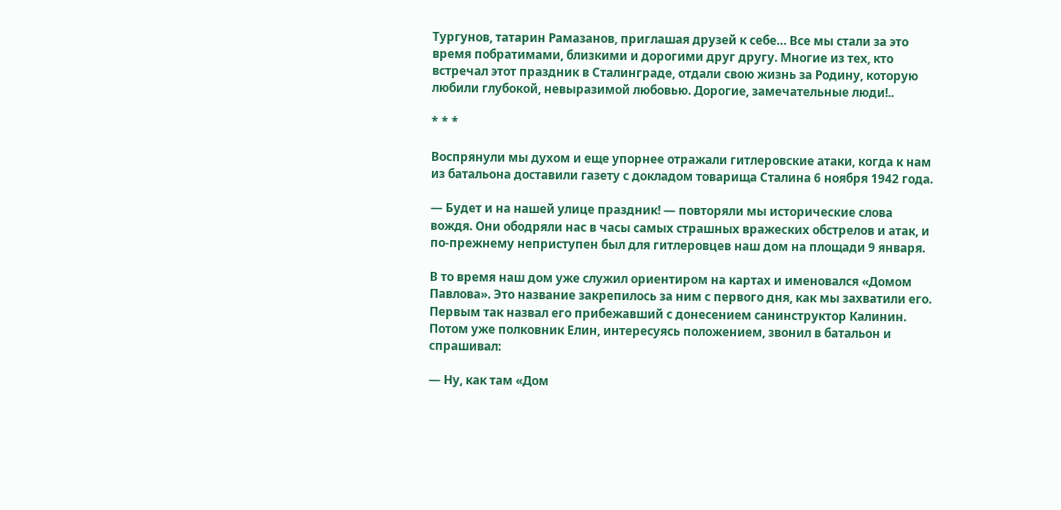Тургунов, татарин Рамазанов, приглашая друзей к себе… Все мы стали за это время побратимами, близкими и дорогими друг другу. Многие из тех, кто встречал этот праздник в Сталинграде, отдали свою жизнь за Родину, которую любили глубокой, невыразимой любовью. Дорогие, замечательные люди!..

* * *

Воспрянули мы духом и еще упорнее отражали гитлеровские атаки, когда к нам из батальона доставили газету с докладом товарища Сталина 6 ноября 1942 года.

— Будет и на нашей улице праздник! — повторяли мы исторические слова вождя. Они ободряли нас в часы самых страшных вражеских обстрелов и атак, и по-прежнему неприступен был для гитлеровцев наш дом на площади 9 января.

В то время наш дом уже служил ориентиром на картах и именовался «Домом Павлова». Это название закрепилось за ним с первого дня, как мы захватили его. Первым так назвал его прибежавший с донесением санинструктор Калинин. Потом уже полковник Елин, интересуясь положением, звонил в батальон и спрашивал:

— Ну, как там «Дом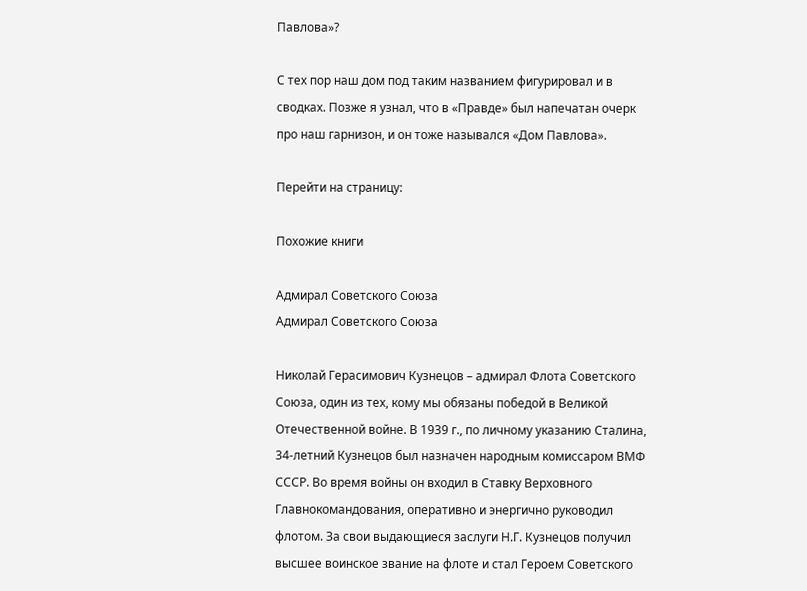Павлова»?

С тех пор наш дом под таким названием фигурировал и в сводках. Позже я узнал, что в «Правде» был напечатан очерк про наш гарнизон, и он тоже назывался «Дом Павлова».

Перейти на страницу:

Похожие книги

Адмирал Советского Союза
Адмирал Советского Союза

Николай Герасимович Кузнецов – адмирал Флота Советского Союза, один из тех, кому мы обязаны победой в Великой Отечественной войне. В 1939 г., по личному указанию Сталина, 34-летний Кузнецов был назначен народным комиссаром ВМФ СССР. Во время войны он входил в Ставку Верховного Главнокомандования, оперативно и энергично руководил флотом. За свои выдающиеся заслуги Н.Г. Кузнецов получил высшее воинское звание на флоте и стал Героем Советского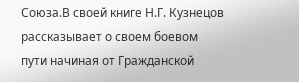Союза.В своей книге Н.Г. Кузнецов рассказывает о своем боевом пути начиная от Гражданской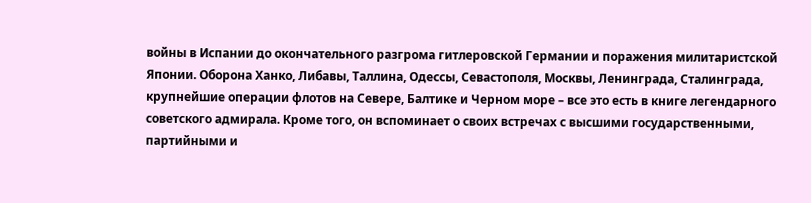войны в Испании до окончательного разгрома гитлеровской Германии и поражения милитаристской Японии. Оборона Ханко, Либавы, Таллина, Одессы, Севастополя, Москвы, Ленинграда, Сталинграда, крупнейшие операции флотов на Севере, Балтике и Черном море – все это есть в книге легендарного советского адмирала. Кроме того, он вспоминает о своих встречах с высшими государственными, партийными и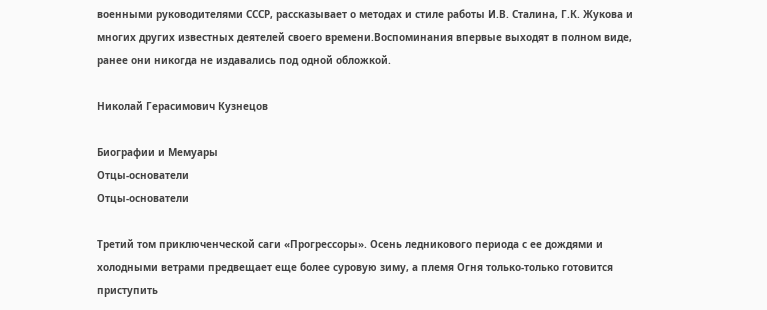военными руководителями СССР, рассказывает о методах и стиле работы И.В. Сталина, Г.К. Жукова и многих других известных деятелей своего времени.Воспоминания впервые выходят в полном виде, ранее они никогда не издавались под одной обложкой.

Николай Герасимович Кузнецов

Биографии и Мемуары
Отцы-основатели
Отцы-основатели

Третий том приключенческой саги «Прогрессоры». Осень ледникового периода с ее дождями и холодными ветрами предвещает еще более суровую зиму, а племя Огня только-только готовится приступить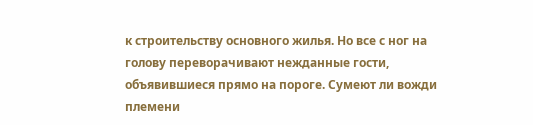к строительству основного жилья. Но все с ног на голову переворачивают нежданные гости, объявившиеся прямо на пороге. Сумеют ли вожди племени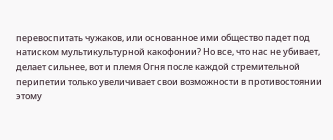перевоспитать чужаков, или основанное ими общество падет под натиском мультикультурной какофонии? Но все, что нас не убивает, делает сильнее, вот и племя Огня после каждой стремительной перипетии только увеличивает свои возможности в противостоянии этому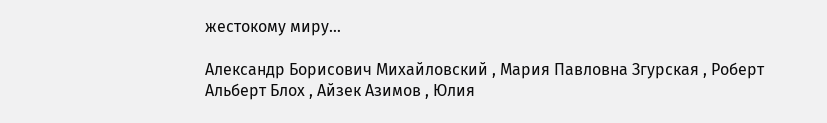жестокому миру…

Александр Борисович Михайловский , Мария Павловна Згурская , Роберт Альберт Блох , Айзек Азимов , Юлия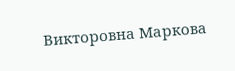Викторовна Маркова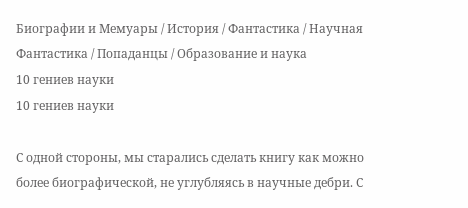Биографии и Мемуары / История / Фантастика / Научная Фантастика / Попаданцы / Образование и наука
10 гениев науки
10 гениев науки

С одной стороны, мы старались сделать книгу как можно более биографической, не углубляясь в научные дебри. С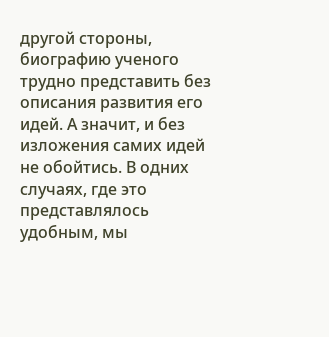другой стороны, биографию ученого трудно представить без описания развития его идей. А значит, и без изложения самих идей не обойтись. В одних случаях, где это представлялось удобным, мы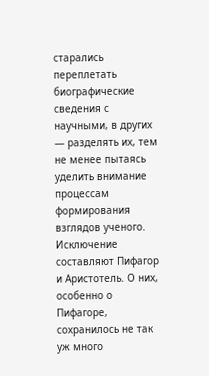старались переплетать биографические сведения с научными, в других — разделять их, тем не менее пытаясь уделить внимание процессам формирования взглядов ученого. Исключение составляют Пифагор и Аристотель. О них, особенно о Пифагоре, сохранилось не так уж много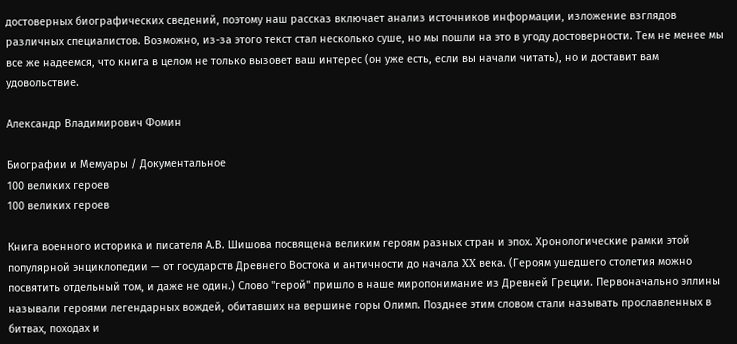достоверных биографических сведений, поэтому наш рассказ включает анализ источников информации, изложение взглядов различных специалистов. Возможно, из-за этого текст стал несколько суше, но мы пошли на это в угоду достоверности. Тем не менее мы все же надеемся, что книга в целом не только вызовет ваш интерес (он уже есть, если вы начали читать), но и доставит вам удовольствие.

Александр Владимирович Фомин

Биографии и Мемуары / Документальное
100 великих героев
100 великих героев

Книга военного историка и писателя А.В. Шишова посвящена великим героям разных стран и эпох. Хронологические рамки этой популярной энциклопедии — от государств Древнего Востока и античности до начала XX века. (Героям ушедшего столетия можно посвятить отдельный том, и даже не один.) Слово "герой" пришло в наше миропонимание из Древней Греции. Первоначально эллины называли героями легендарных вождей, обитавших на вершине горы Олимп. Позднее этим словом стали называть прославленных в битвах, походах и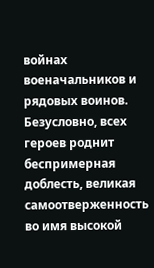войнах военачальников и рядовых воинов. Безусловно, всех героев роднит беспримерная доблесть, великая самоотверженность во имя высокой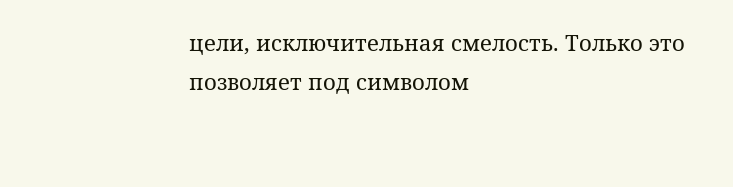цели, исключительная смелость. Только это позволяет под символом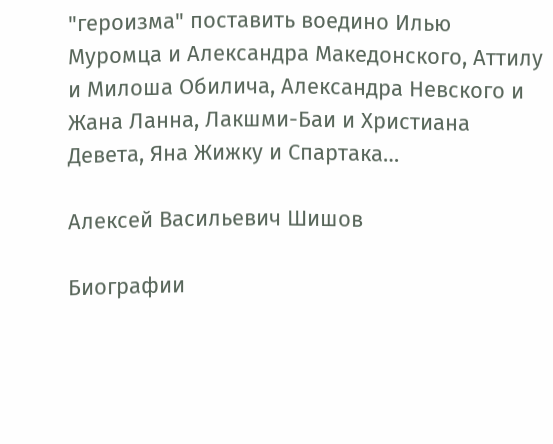"героизма" поставить воедино Илью Муромца и Александра Македонского, Аттилу и Милоша Обилича, Александра Невского и Жана Ланна, Лакшми-Баи и Христиана Девета, Яна Жижку и Спартака…

Алексей Васильевич Шишов

Биографии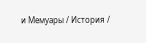и Мемуары / История /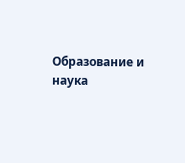Образование и наука